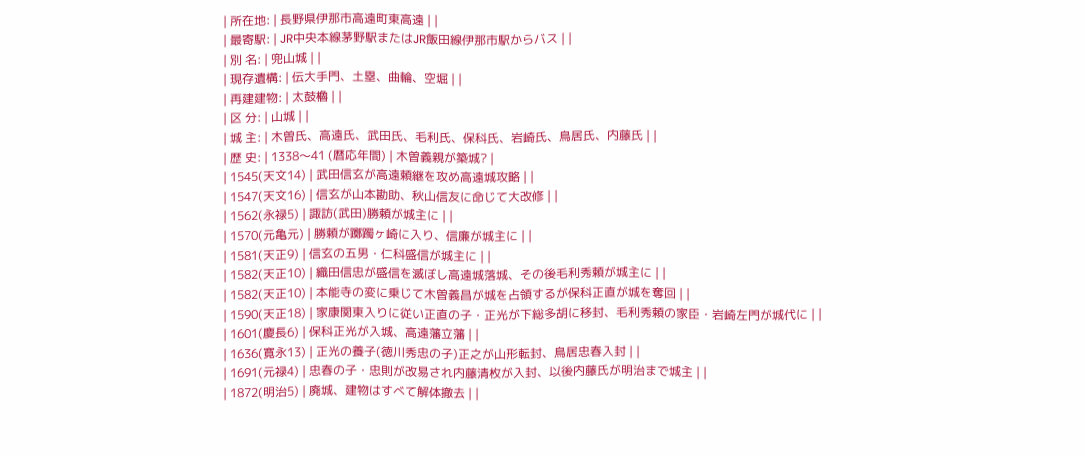| 所在地: | 長野県伊那市高遠町東高遠 | |
| 最寄駅: | JR中央本線茅野駅またはJR飯田線伊那市駅からバス | |
| 別 名: | 兜山城 | |
| 現存遺構: | 伝大手門、土塁、曲輪、空堀 | |
| 再建建物: | 太鼓櫓 | |
| 区 分: | 山城 | |
| 城 主: | 木曽氏、高遠氏、武田氏、毛利氏、保科氏、岩崎氏、鳥居氏、内藤氏 | |
| 歴 史: | 1338〜41 (暦応年間) | 木曽義親が築城? |
| 1545(天文14) | 武田信玄が高遠頼継を攻め高遠城攻略 | |
| 1547(天文16) | 信玄が山本勘助、秋山信友に命じて大改修 | |
| 1562(永禄5) | 諏訪(武田)勝頼が城主に | |
| 1570(元亀元) | 勝頼が躑躅ヶ崎に入り、信廉が城主に | |
| 1581(天正9) | 信玄の五男・仁科盛信が城主に | |
| 1582(天正10) | 織田信忠が盛信を滅ぼし高遠城落城、その後毛利秀頼が城主に | |
| 1582(天正10) | 本能寺の変に乗じて木曽義昌が城を占領するが保科正直が城を奪回 | |
| 1590(天正18) | 家康関東入りに従い正直の子・正光が下総多胡に移封、毛利秀頼の家臣・岩崎左門が城代に | |
| 1601(慶長6) | 保科正光が入城、高遠藩立藩 | |
| 1636(寛永13) | 正光の養子(徳川秀忠の子)正之が山形転封、鳥居忠春入封 | |
| 1691(元禄4) | 忠春の子・忠則が改易され内藤清枚が入封、以後内藤氏が明治まで城主 | |
| 1872(明治5) | 廃城、建物はすべて解体撤去 | |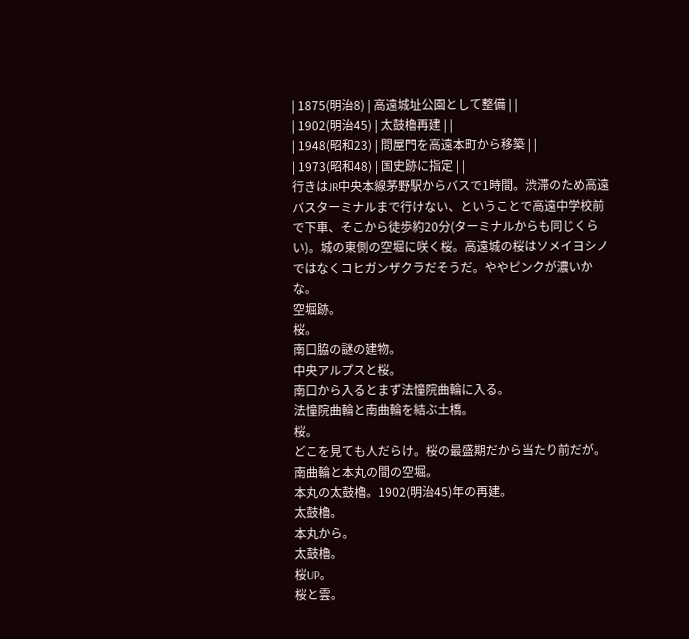| 1875(明治8) | 高遠城址公園として整備 | |
| 1902(明治45) | 太鼓櫓再建 | |
| 1948(昭和23) | 問屋門を高遠本町から移築 | |
| 1973(昭和48) | 国史跡に指定 | |
行きはJR中央本線茅野駅からバスで1時間。渋滞のため高遠バスターミナルまで行けない、ということで高遠中学校前で下車、そこから徒歩約20分(ターミナルからも同じくらい)。城の東側の空堀に咲く桜。高遠城の桜はソメイヨシノではなくコヒガンザクラだそうだ。ややピンクが濃いかな。
空堀跡。
桜。
南口脇の謎の建物。
中央アルプスと桜。
南口から入るとまず法憧院曲輪に入る。
法憧院曲輪と南曲輪を結ぶ土橋。
桜。
どこを見ても人だらけ。桜の最盛期だから当たり前だが。
南曲輪と本丸の間の空堀。
本丸の太鼓櫓。1902(明治45)年の再建。
太鼓櫓。
本丸から。
太鼓櫓。
桜UP。
桜と雲。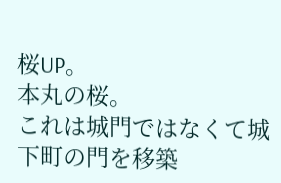桜UP。
本丸の桜。
これは城門ではなくて城下町の門を移築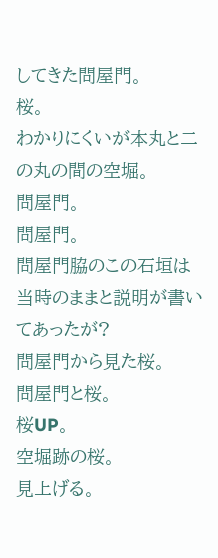してきた問屋門。
桜。
わかりにくいが本丸と二の丸の間の空堀。
問屋門。
問屋門。
問屋門脇のこの石垣は当時のままと説明が書いてあったが?
問屋門から見た桜。
問屋門と桜。
桜UP。
空堀跡の桜。
見上げる。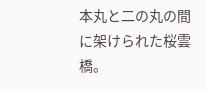本丸と二の丸の間に架けられた桜雲橋。